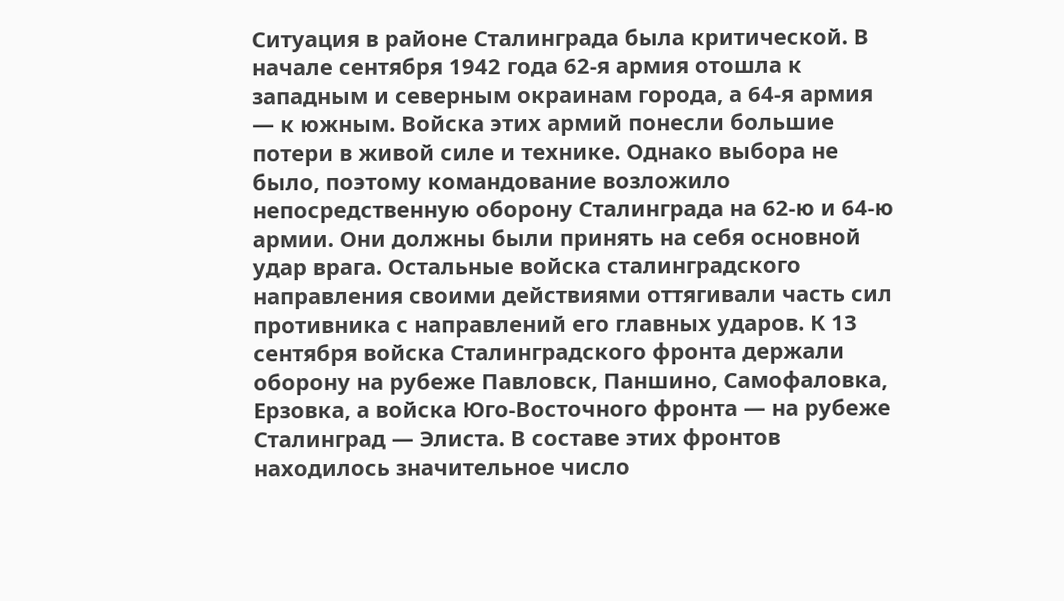Ситуация в районе Сталинграда была критической. В начале сентября 1942 года 62-я армия отошла к западным и северным окраинам города, а 64-я армия — к южным. Войска этих армий понесли большие потери в живой силе и технике. Однако выбора не было, поэтому командование возложило непосредственную оборону Сталинграда на 62-ю и 64-ю армии. Они должны были принять на себя основной удар врага. Остальные войска сталинградского направления своими действиями оттягивали часть сил противника с направлений его главных ударов. К 13 сентября войска Сталинградского фронта держали оборону на рубеже Павловск, Паншино, Самофаловка, Ерзовка, а войска Юго-Восточного фронта — на рубеже Сталинград — Элиста. В составе этих фронтов находилось значительное число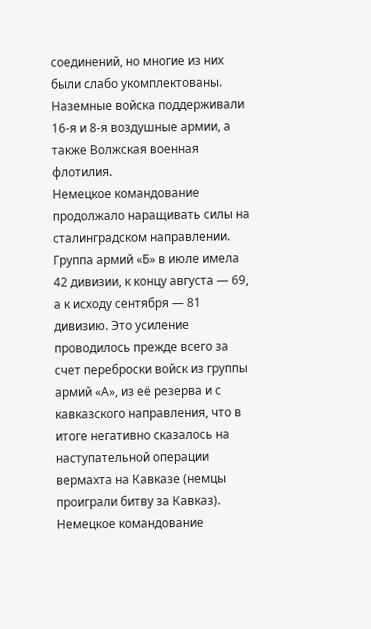соединений, но многие из них были слабо укомплектованы. Наземные войска поддерживали 16-я и 8-я воздушные армии, а также Волжская военная флотилия.
Немецкое командование продолжало наращивать силы на сталинградском направлении. Группа армий «Б» в июле имела 42 дивизии, к концу августа — 69, а к исходу сентября — 81 дивизию. Это усиление проводилось прежде всего за счет переброски войск из группы армий «А», из её резерва и с кавказского направления, что в итоге негативно сказалось на наступательной операции вермахта на Кавказе (немцы проиграли битву за Кавказ). Немецкое командование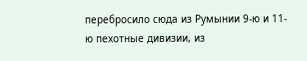перебросило сюда из Румынии 9-ю и 11-ю пехотные дивизии, из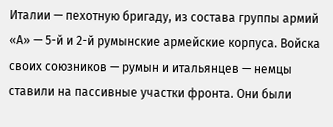Италии — пехотную бригаду, из состава группы армий «А» — 5-й и 2-й румынские армейские корпуса. Войска своих союзников — румын и итальянцев — немцы ставили на пассивные участки фронта. Они были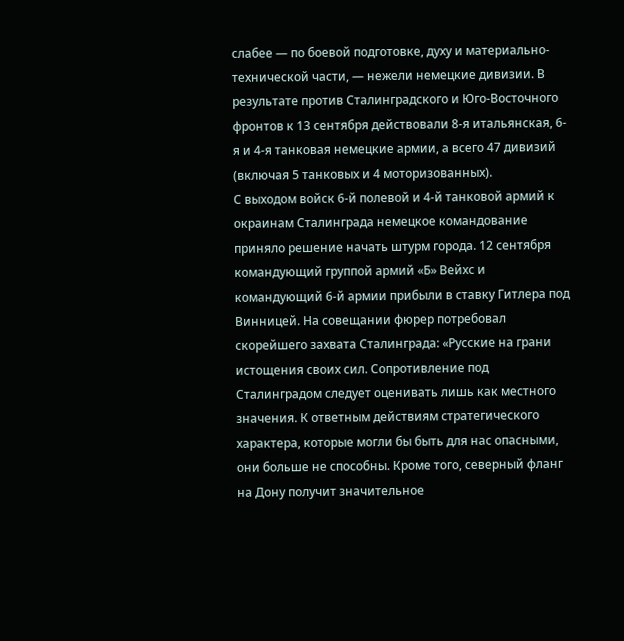слабее — по боевой подготовке, духу и материально-технической части, — нежели немецкие дивизии. В результате против Сталинградского и Юго-Восточного фронтов к 13 сентября действовали 8-я итальянская, 6-я и 4-я танковая немецкие армии, а всего 47 дивизий (включая 5 танковых и 4 моторизованных).
С выходом войск 6-й полевой и 4-й танковой армий к окраинам Сталинграда немецкое командование приняло решение начать штурм города. 12 сентября командующий группой армий «Б» Вейхс и командующий 6-й армии прибыли в ставку Гитлера под Винницей. На совещании фюрер потребовал скорейшего захвата Сталинграда: «Русские на грани истощения своих сил. Сопротивление под Сталинградом следует оценивать лишь как местного значения. К ответным действиям стратегического характера, которые могли бы быть для нас опасными, они больше не способны. Кроме того, северный фланг на Дону получит значительное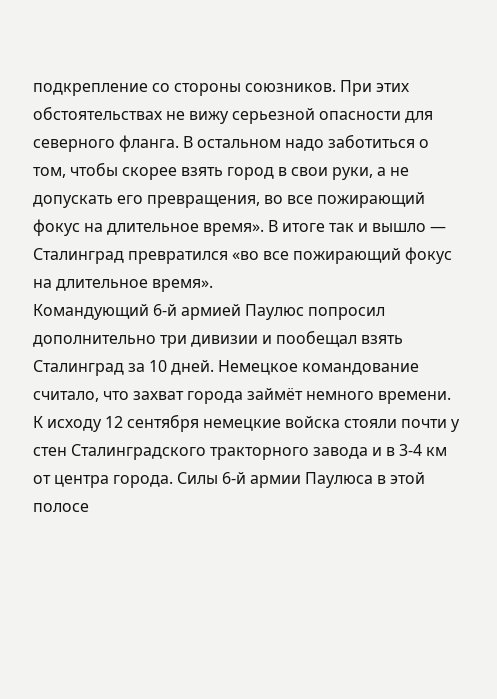подкрепление со стороны союзников. При этих обстоятельствах не вижу серьезной опасности для северного фланга. В остальном надо заботиться о том, чтобы скорее взять город в свои руки, а не допускать его превращения, во все пожирающий фокус на длительное время». В итоге так и вышло — Сталинград превратился «во все пожирающий фокус на длительное время».
Командующий 6-й армией Паулюс попросил дополнительно три дивизии и пообещал взять Сталинград за 10 дней. Немецкое командование считало, что захват города займёт немного времени. К исходу 12 сентября немецкие войска стояли почти у стен Сталинградского тракторного завода и в 3-4 км от центра города. Силы 6-й армии Паулюса в этой полосе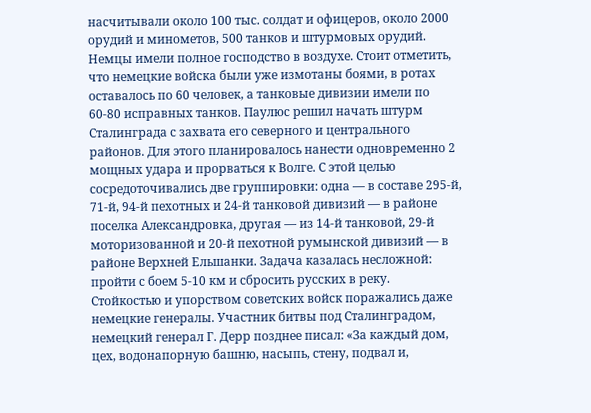насчитывали около 100 тыс. солдат и офицеров, около 2000 орудий и минометов, 500 танков и штурмовых орудий. Немцы имели полное господство в воздухе. Стоит отметить, что немецкие войска были уже измотаны боями, в ротах оставалось по 60 человек, а танковые дивизии имели по 60-80 исправных танков. Паулюс решил начать штурм Сталинграда с захвата его северного и центрального районов. Для этого планировалось нанести одновременно 2 мощных удара и прорваться к Волге. С этой целью сосредоточивались две группировки: одна — в составе 295-й, 71-й, 94-й пехотных и 24-й танковой дивизий — в районе поселка Александровка, другая — из 14-й танковой, 29-й моторизованной и 20-й пехотной румынской дивизий — в районе Верхней Ельшанки. Задача казалась несложной: пройти с боем 5-10 км и сбросить русских в реку.
Стойкостью и упорством советских войск поражались даже немецкие генералы. Участник битвы под Сталинградом, немецкий генерал Г. Дерр позднее писал: «За каждый дом, цех, водонапорную башню, насыпь, стену, подвал и,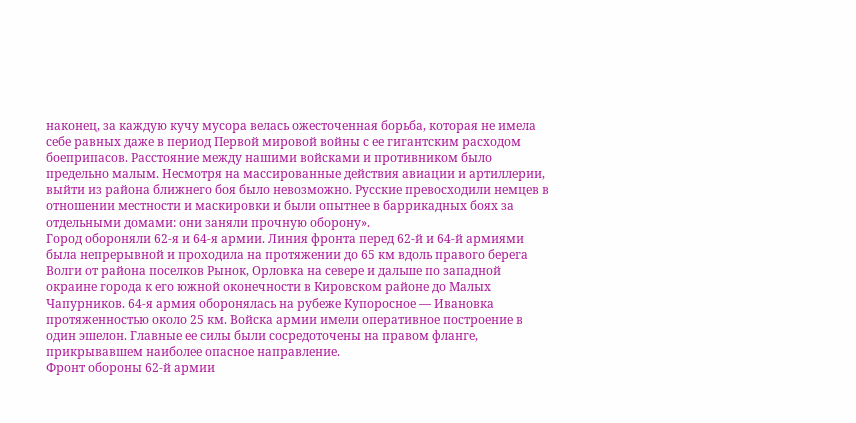наконец, за каждую кучу мусора велась ожесточенная борьба, которая не имела себе равных даже в период Первой мировой войны с ее гигантским расходом боеприпасов. Расстояние между нашими войсками и противником было предельно малым. Несмотря на массированные действия авиации и артиллерии, выйти из района ближнего боя было невозможно. Русские превосходили немцев в отношении местности и маскировки и были опытнее в баррикадных боях за отдельными домами: они заняли прочную оборону».
Город обороняли 62-я и 64-я армии. Линия фронта перед 62-й и 64-й армиями была непрерывной и проходила на протяжении до 65 км вдоль правого берега Волги от района поселков Рынок, Орловка на севере и дальше по западной окраине города к его южной оконечности в Кировском районе до Малых Чапурников. 64-я армия оборонялась на рубеже Купоросное — Ивановка протяженностью около 25 км. Войска армии имели оперативное построение в один эшелон. Главные ее силы были сосредоточены на правом фланге, прикрывавшем наиболее опасное направление.
Фронт обороны 62-й армии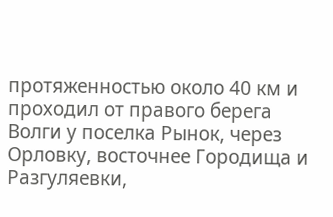протяженностью около 40 км и проходил от правого берега Волги у поселка Рынок, через Орловку, восточнее Городища и Разгуляевки,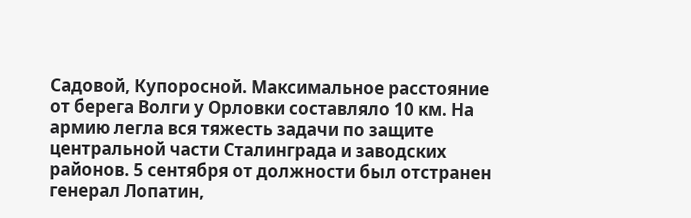Садовой, Купоросной. Максимальное расстояние от берега Волги у Орловки составляло 10 км. На армию легла вся тяжесть задачи по защите центральной части Сталинграда и заводских районов. 5 сентября от должности был отстранен генерал Лопатин,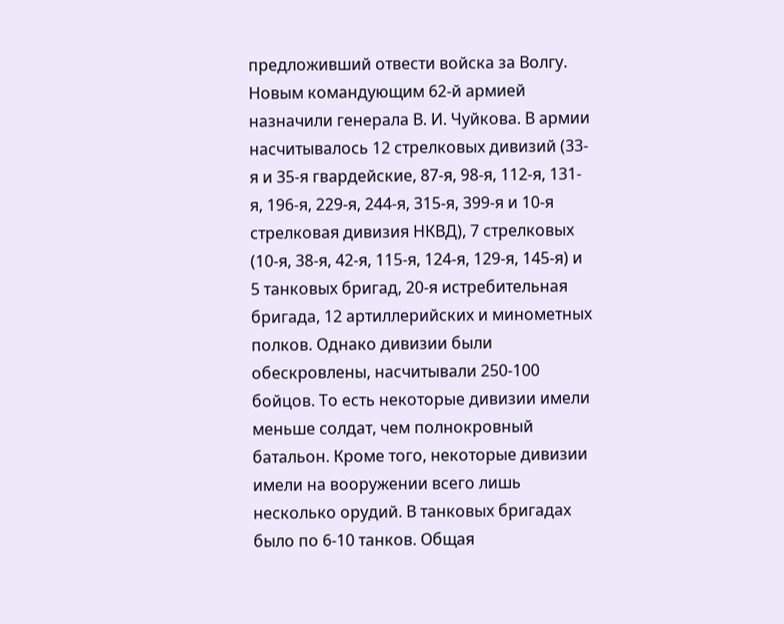предложивший отвести войска за Волгу. Новым командующим 62-й армией назначили генерала В. И. Чуйкова. В армии насчитывалось 12 стрелковых дивизий (33-я и 35-я гвардейские, 87-я, 98-я, 112-я, 131-я, 196-я, 229-я, 244-я, 315-я, 399-я и 10-я стрелковая дивизия НКВД), 7 стрелковых (10-я, 38-я, 42-я, 115-я, 124-я, 129-я, 145-я) и 5 танковых бригад, 20-я истребительная бригада, 12 артиллерийских и минометных полков. Однако дивизии были обескровлены, насчитывали 250-100 бойцов. То есть некоторые дивизии имели меньше солдат, чем полнокровный батальон. Кроме того, некоторые дивизии имели на вооружении всего лишь несколько орудий. В танковых бригадах было по 6-10 танков. Общая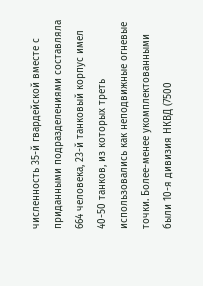численность 35-й гвардейской вместе с приданными подразделениями составляла 664 человека, 23-й танковый корпус имел 40-50 танков, из которых треть использовались как неподвижные огневые точки. Более-менее укомплектованными были 10-я дивизия НКВД (7500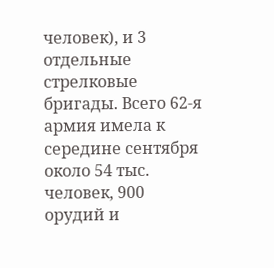человек), и 3 отдельные стрелковые бригады. Всего 62-я армия имела к середине сентября около 54 тыс. человек, 900 орудий и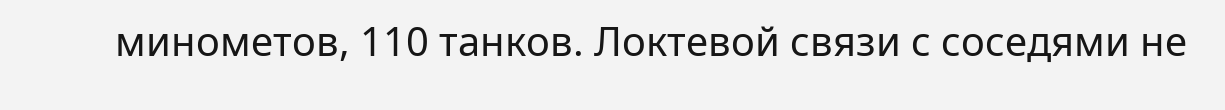минометов, 110 танков. Локтевой связи с соседями не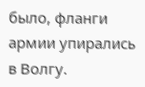было, фланги армии упирались в Волгу.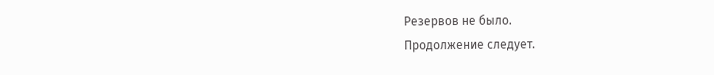Резервов не было.
Продолжение следует.